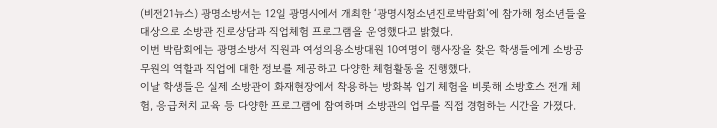(비전21뉴스) 광명소방서는 12일 광명시에서 개최한 ‘광명시청소년진로박람회’에 참가해 청소년들을 대상으로 소방관 진로상담과 직업체험 프로그램을 운영했다고 밝혔다.
이번 박람회에는 광명소방서 직원과 여성의용소방대원 10여명이 행사장을 찾은 학생들에게 소방공무원의 역할과 직업에 대한 정보를 제공하고 다양한 체험활동을 진행했다.
이날 학생들은 실제 소방관이 화재현장에서 착용하는 방화복 입기 체험을 비롯해 소방호스 전개 체험, 응급처치 교육 등 다양한 프로그램에 참여하며 소방관의 업무를 직접 경험하는 시간을 가졌다.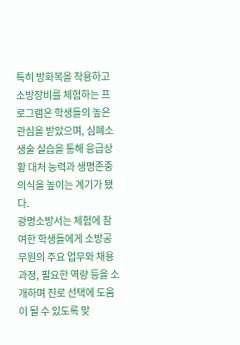특히 방화복을 착용하고 소방장비를 체험하는 프로그램은 학생들의 높은 관심을 받았으며, 심폐소생술 실습을 통해 응급상황 대처 능력과 생명존중 의식을 높이는 계기가 됐다.
광명소방서는 체험에 참여한 학생들에게 소방공무원의 주요 업무와 채용 과정, 필요한 역량 등을 소개하며 진로 선택에 도움이 될 수 있도록 맞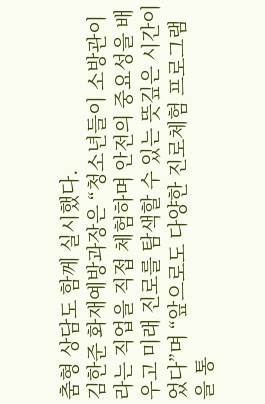춤형 상담도 함께 실시했다.
김한준 화재예방과장은 “청소년들이 소방관이라는 직업을 직접 체험하며 안전의 중요성을 배우고 미래 진로를 탐색할 수 있는 뜻깊은 시간이었다”며 “앞으로도 다양한 진로체험 프로그램을 통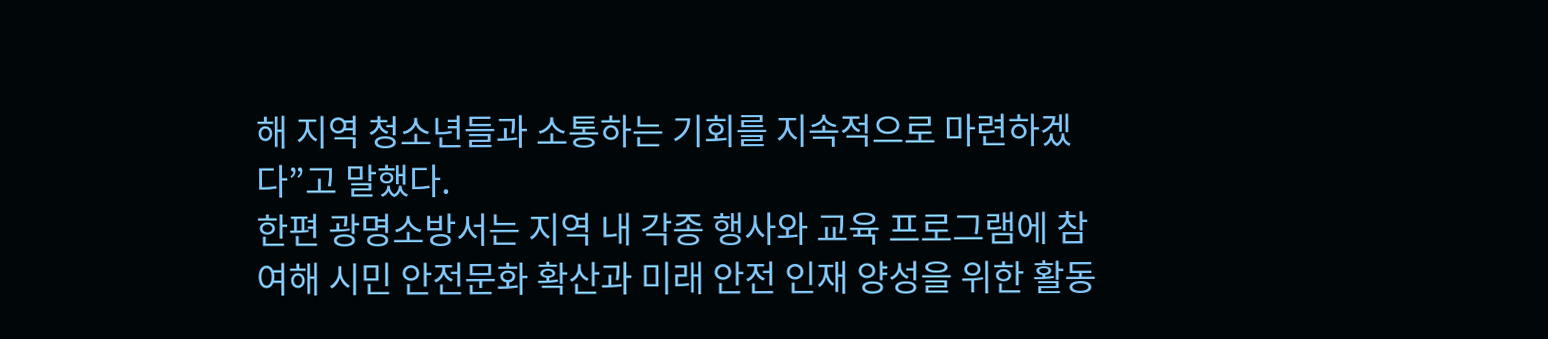해 지역 청소년들과 소통하는 기회를 지속적으로 마련하겠다”고 말했다.
한편 광명소방서는 지역 내 각종 행사와 교육 프로그램에 참여해 시민 안전문화 확산과 미래 안전 인재 양성을 위한 활동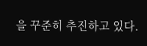을 꾸준히 추진하고 있다.